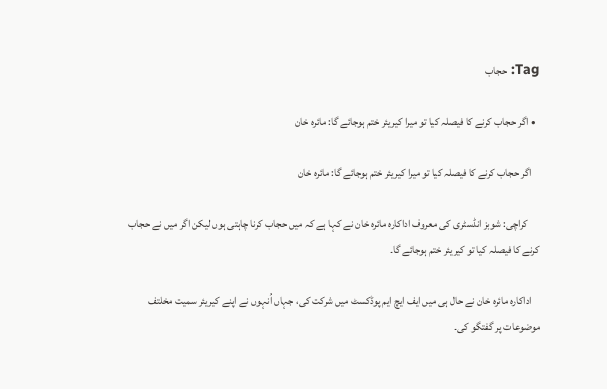Tag: حجاب

  • اگر حجاب کرنے کا فیصلہ کیا تو میرا کیریئر ختم ہوجائے گا: مائرہ خان

    اگر حجاب کرنے کا فیصلہ کیا تو میرا کیریئر ختم ہوجائے گا: مائرہ خان

      کراچی: شوبز انڈسٹری کی معروف اداکارہ مائرہ خان نے کہا ہے کہ میں حجاب کرنا چاہتی ہوں لیکن اگر میں نے حجاب کرنے کا فیصلہ کیا تو کیریئر ختم ہوجائے گا۔

    اداکارہ مائرہ خان نے حال ہی میں ایف ایچ ایم پوڈکسٹ میں شرکت کی، جہاں اُنہوں نے اپنے کیریئر سمیت مخلتف موضوعات پر گفتگو کی۔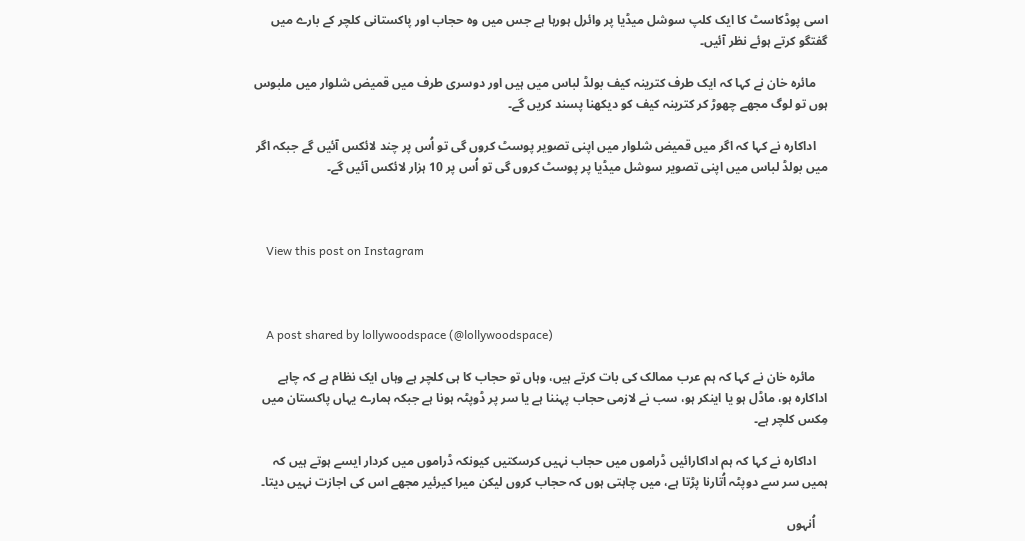اسی پوڈکاسٹ کا ایک کلپ سوشل میڈیا پر وائرل ہورہا ہے جس میں وہ حجاب اور پاکستانی کلچر کے بارے میں گفتگو کرتے ہوئے نظر آئیں۔

    مائرہ خان نے کہا کہ ایک طرف کترینہ کیف بولڈ لباس میں ہیں اور دوسری طرف میں قمیض شلوار میں ملبوس ہوں تو لوگ مجھے چھوڑ کر کترینہ کیف کو دیکھنا پسند کریں گے۔

    اداکارہ نے کہا کہ اگر میں قمیض شلوار میں اپنی تصویر پوسٹ کروں گی تو اُس پر چند لائکس آئیں گے جبکہ اگر میں بولڈ لباس میں اپنی تصویر سوشل میڈیا پر پوسٹ کروں گی تو اُس پر 10 ہزار لائکس آئیں گے۔



    View this post on Instagram



    A post shared by lollywoodspace (@lollywoodspace)

    مائرہ خان نے کہا کہ ہم عرب ممالک کی بات کرتے ہیں، وہاں تو حجاب کا ہی کلچر ہے وہاں ایک نظام ہے کہ چاہے اداکارہ ہو، ماڈل ہو یا اینکر ہو، سب نے لازمی حجاب پہننا ہے یا سر پر ڈوپٹہ ہونا ہے جبکہ ہمارے یہاں پاکستان میں مِکس کلچر ہے۔

    اداکارہ نے کہا کہ ہم اداکارائیں ڈراموں میں حجاب نہیں کرسکتیں کیونکہ ڈراموں میں کردار ایسے ہوتے ہیں کہ ہمیں سر سے دوپٹہ اُتارنا پڑتا ہے، میں چاہتی ہوں کہ حجاب کروں لیکن میرا کیرئیر مجھے اس کی اجازت نہیں دیتا۔

    اُنہوں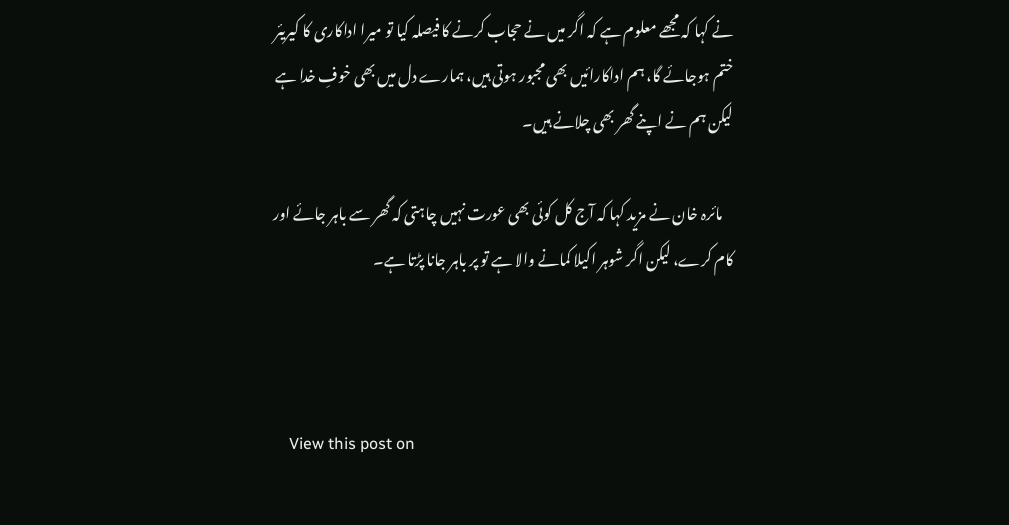نے کہا کہ مجھے معلوم ہے کہ اگر میں نے حجاب کرنے کا فیصلہ کیا تو میرا اداکاری کا کیریئر ختم ہوجائے گا، ہم اداکارائیں بھی مجبور ہوتی ہیں، ہمارے دل میں بھی خوفِ خدا ہے لیکن ہم نے اپنے گھر بھی چلانے ہیں۔

    مائرہ خان نے مزید کہا کہ آج کل کوئی بھی عورت نہیں چاہتی کہ گھر سے باہر جائے اور کام کرے، لیکن اگر شوہر اکیلا کمانے والا ہے تو پر باہر جانا پڑتا ہے۔



    View this post on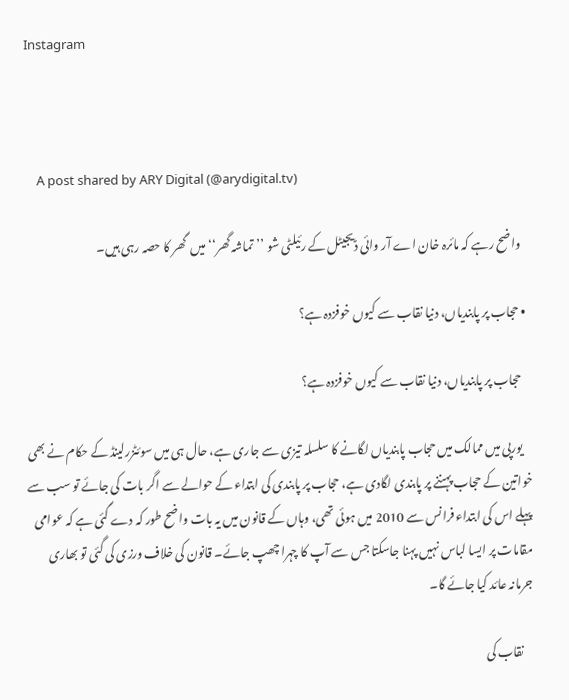Instagram



    A post shared by ARY Digital (@arydigital.tv)

    واضح رہے کہ مائرہ خان اے آر وائی ڈیجیٹل کے رئیلٹی شو ’’تماشہ گھر‘‘ میں  گھر کا حصہ رہی ہیں۔

  • حجاب پر پابندیاں، دنیا نقاب سے کیوں خوفزدہ ہے؟

    حجاب پر پابندیاں، دنیا نقاب سے کیوں خوفزدہ ہے؟

    یورپی میں ممالک میں حجاب پابندیاں لگانے کا سلسلہ تیزی سے جاری ہے، حال ہی میں سوئٹزرلینڈ کے حکام نے بھی خواتین کے حجاب پہننے پر پابندی لگادی ہے، حجاب پر پابندی کی ابتداء کے حوالے سے اگر بات کی جائے تو سب سے پہلے اس کی ابتداء فرانس سے 2010 میں ہوئی تھی، وہاں کے قانون میں یہ بات واضح طور کہ دے گئی ہے کہ عوامی مقامات پر ایسا لباس نہیں پہنا جاسکتا جس سے آپ کا چہرا چھپ جائے۔ قانون کی خلاف ورزی کی گئی تو بھاری جرمانہ عائد کیا جائے گا۔

    نقاب کی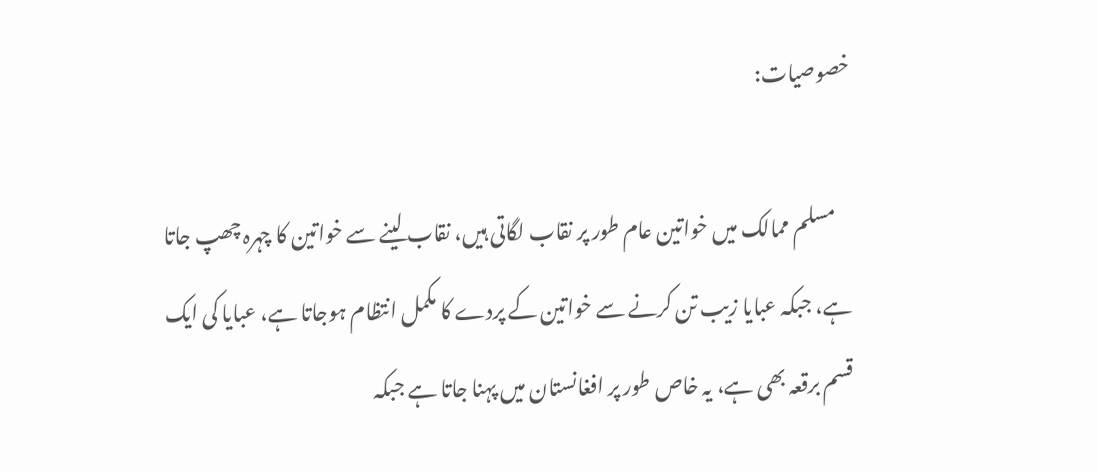خصوصیات:

    مسلم ممالک میں خواتین عام طور پر نقاب لگاتی ہیں، نقاب لینے سے خواتین کا چہرہ چھپ جاتا ہے، جبکہ عبایا زیب تن کرنے سے خواتین کے پردے کا مکمل انتظام ہوجاتا ہے، عبایا کی ایک قسم برقعہ بھی ہے، یہ خاص طور پر افغانستان میں پہنا جاتا ہے جبکہ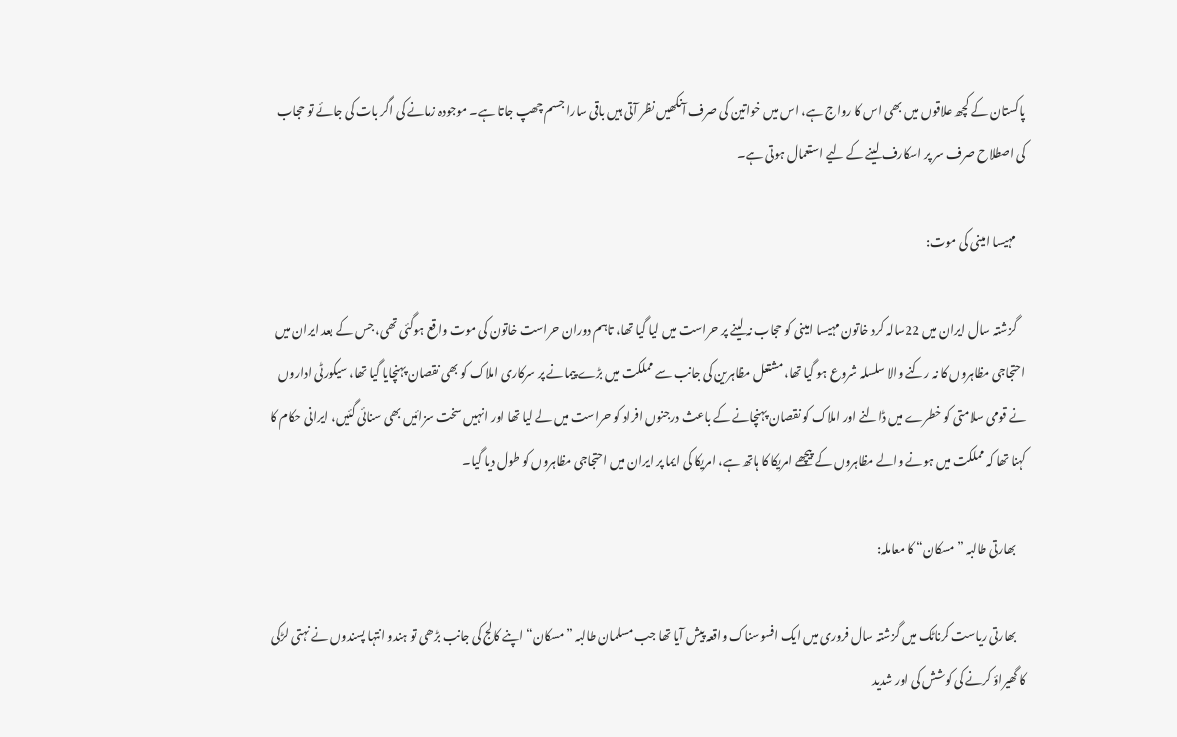پاکستان کے کچھ علاقوں میں بھی اس کا رواج ہے، اس میں خواتین کی صرف آنکھیں نظر آتی ہیں باقی سارا جسم چھپ جاتا ہے۔ موجودہ زمانے کی اگر بات کی جائے تو حجاب کی اصطلاح صرف سر پر اسکارف لینے کے لیے استعمال ہوتی ہے۔

    مہیسا امینی کی موت:

    گزشتہ سال ایران میں 22سالہ کرد خاتون مہیسا امینی کو حجاب نہ لینے پر حراست میں لیا گیا تھا، تاہم دوران حراست خاتون کی موت واقع ہوگئی تھی، جس کے بعد ایران میں احتجاجی مظاہروں کا نہ رکنے والا سلسلہ شروع ہو گیا تھا، مشتعل مظاہرین کی جانب سے مملکت میں بڑے پیمانے پر سرکاری املاک کو بھی نقصان پہنچایا گیا تھا، سیکورٹی اداروں نے قومی سلامتی کو خطرے میں ڈالنے اور املاک کو نقصان پہنچانے کے باعث درجنوں افراد کو حراست میں لے لیا تھا اور انہیں سخت سزائیں بھی سنائی گئیں، ایرانی حکام کا کہنا تھا کہ مملکت میں ہونے والے مظاہروں کے پیچھے امریکا کا ہاتھ ہے، امریکا کی ایما پر ایران میں احتجاجی مظاہروں کو طول دیا گیا۔

    بھارتی طالبہ ”مسکان“ کا معاملہ:

    بھارتی ریاست کرناٹک میں گزشتہ سال فروری میں ایک افسوسناک واقعہ پیش آیا تھا جب مسلمان طالبہ ”مسکان“ اپنے کالج کی جانب بڑھی تو ہندو انتہا پسندوں نے نہتی لڑکی کا گھیراؤ کرنے کی کوشش کی اور شدید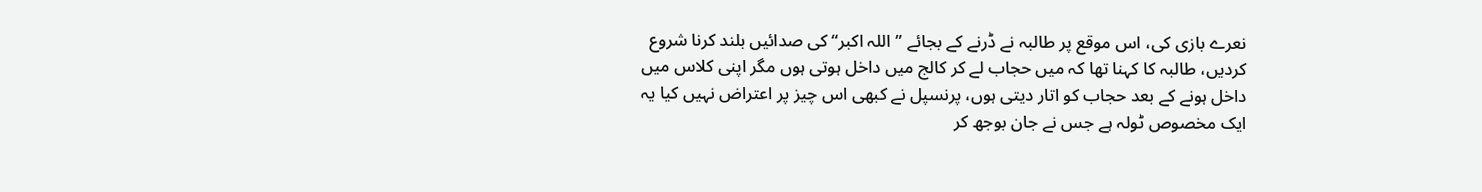نعرے بازی کی، اس موقع پر طالبہ نے ڈرنے کے بجائے ”اللہ اکبر“ کی صدائیں بلند کرنا شروع کردیں، طالبہ کا کہنا تھا کہ میں حجاب لے کر کالج میں داخل ہوتی ہوں مگر اپنی کلاس میں داخل ہونے کے بعد حجاب کو اتار دیتی ہوں، پرنسپل نے کبھی اس چیز پر اعتراض نہیں کیا یہ ایک مخصوص ٹولہ ہے جس نے جان بوجھ کر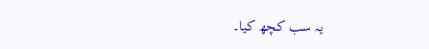یہ سب کچھ کیا۔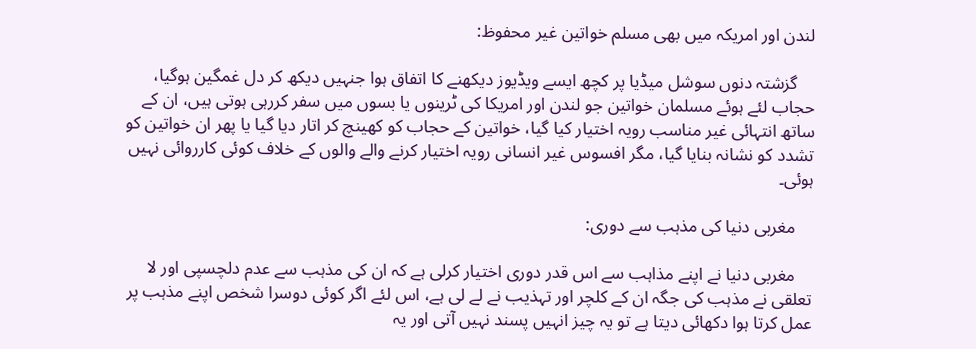لندن اور امریکہ میں بھی مسلم خواتین غیر محفوظ:

    گزشتہ دنوں سوشل میڈیا پر کچھ ایسے ویڈیوز دیکھنے کا اتفاق ہوا جنہیں دیکھ کر دل غمگین ہوگیا، حجاب لئے ہوئے مسلمان خواتین جو لندن اور امریکا کی ٹرینوں یا بسوں میں سفر کررہی ہوتی ہیں، ان کے ساتھ انتہائی غیر مناسب رویہ اختیار کیا گیا، خواتین کے حجاب کو کھینچ کر اتار دیا گیا یا پھر ان خواتین کو تشدد کو نشانہ بنایا گیا، مگر افسوس غیر انسانی رویہ اختیار کرنے والے والوں کے خلاف کوئی کارروائی نہیں ہوئی۔

    مغربی دنیا کی مذہب سے دوری:

    مغربی دنیا نے اپنے مذاہب سے اس قدر دوری اختیار کرلی ہے کہ ان کی مذہب سے عدم دلچسپی اور لا تعلقی نے مذہب کی جگہ ان کے کلچر اور تہذیب نے لے لی ہے، اس لئے اگر کوئی دوسرا شخص اپنے مذہب پر عمل کرتا ہوا دکھائی دیتا ہے تو یہ چیز انہیں پسند نہیں آتی اور یہ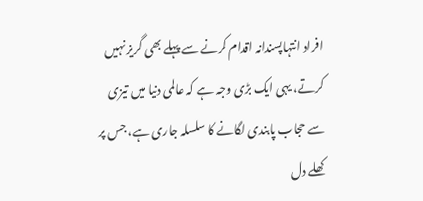افراد انتہاپسندانہ اقدام کرنے سے پہلے بھی گریز نہیں کرتے، یہی ایک بڑی وجہ ہے کہ عالمی دنیا میں تیزی سے حجاب پابندی لگانے کا سلسلہ جاری ہے، جس پر کھلے دل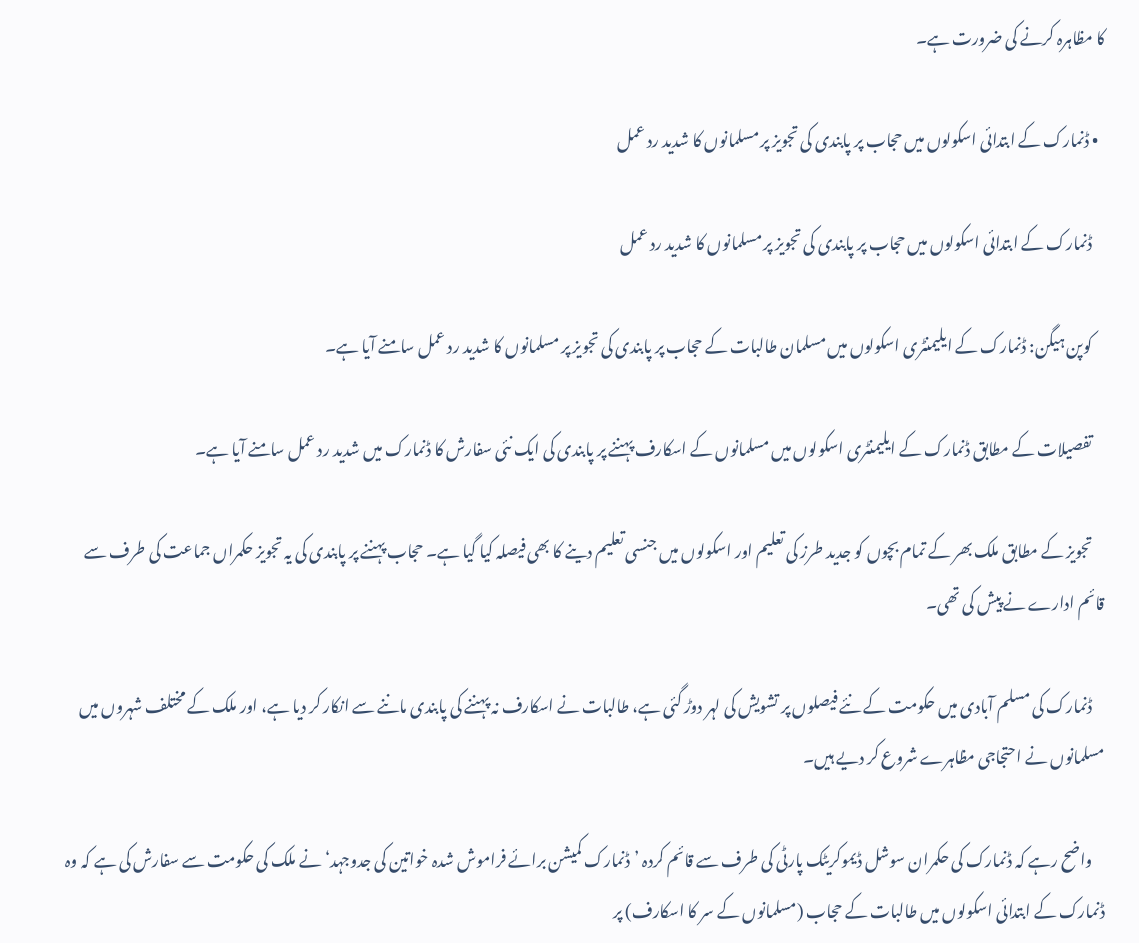کا مظاہرہ کرنے کی ضرورت ہے۔

  • ڈنمارک کے ابتدائی اسکولوں میں حجاب پر پابندی کی تجویز پر مسلمانوں کا شدید رد عمل

    ڈنمارک کے ابتدائی اسکولوں میں حجاب پر پابندی کی تجویز پر مسلمانوں کا شدید رد عمل

    کوپن ہیگن: ڈنمارک کے ایلیمنٹری اسکولوں میں مسلمان طالبات کے حجاب پر پابندی کی تجویز پر مسلمانوں کا شدید رد عمل سامنے آیا ہے۔

    تفصیلات کے مطابق ڈنمارک کے ایلیمنٹری اسکولوں میں مسلمانوں کے اسکارف پہننے پر پابندی کی ایک نئی سفارش کا ڈنمارک میں شدید رد عمل سامنے آیا ہے۔

    تجویز کے مطابق ملک بھر کے تمام بچوں کو جدید طرز کی تعلیم اور اسکولوں میں جنسی تعلیم دینے کا بھی فیصلہ کیا گیا ہے۔ حجاب پہننے پر پابندی کی یہ تجویز حکمراں جماعت کی طرف سے قائم ادارے نے پیش کی تھی۔

    ڈنمارک کی مسلم آبادی میں حکومت کے نئے فیصلوں پر تشویش کی لہر دوڑ گئی ہے، طالبات نے اسکارف نہ پہننے کی پابندی ماننے سے انکار کر دیا ہے، اور ملک کے مختلف شہروں میں مسلمانوں نے احتجاجی مظاہرے شروع کر دیے ہیں۔

    واضح رہے کہ ڈنمارک کی حکمران سوشل ڈیموکریٹک پارٹی کی طرف سے قائم کردہ ’ڈنمارک کمیشن برائے فراموش شدہ خواتین کی جدوجہد‘ نے ملک کی حکومت سے سفارش کی ہے کہ وہ ڈنمارک کے ابتدائی اسکولوں میں طالبات کے حجاب (مسلمانوں کے سر کا اسکارف) پر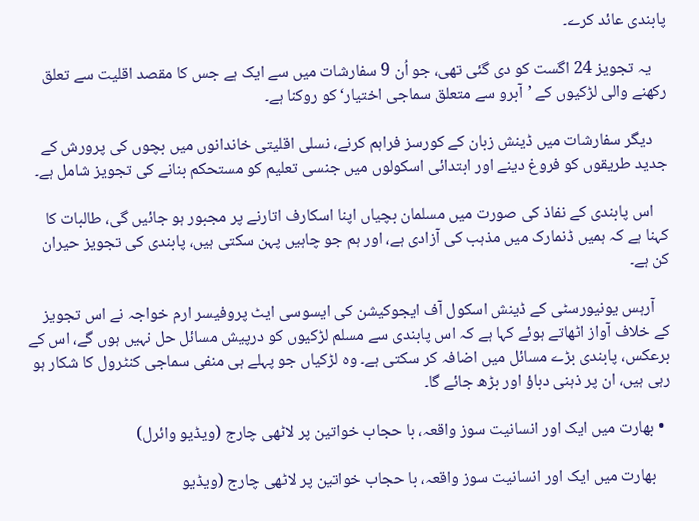پابندی عائد کرے۔

    یہ تجویز 24 اگست کو دی گئی تھی، جو اُن 9 سفارشات میں سے ایک ہے جس کا مقصد اقلیت سے تعلق رکھنے والی لڑکیوں کے ’آبرو سے متعلق سماجی اختیار‘ کو روکنا ہے۔

    دیگر سفارشات میں ڈینش زبان کے کورسز فراہم کرنے، نسلی اقلیتی خاندانوں میں بچوں کی پرورش کے جدید طریقوں کو فروغ دینے اور ابتدائی اسکولوں میں جنسی تعلیم کو مستحکم بنانے کی تجویز شامل ہے۔

    اس پابندی کے نفاذ کی صورت میں مسلمان بچیاں اپنا اسکارف اتارنے پر مجبور ہو جائیں گی، طالبات کا کہنا ہے کہ ہمیں ڈنمارک میں مذہب کی آزادی ہے، اور ہم جو چاہیں پہن سکتی ہیں، پابندی کی تجویز حیران کن ہے۔

    آرہس یونیورسٹی کے ڈینش اسکول آف ایجوکیشن کی ایسوسی ایٹ پروفیسر ارم خواجہ نے اس تجویز کے خلاف آواز اٹھاتے ہوئے کہا ہے کہ اس پابندی سے مسلم لڑکیوں کو درپیش مسائل حل نہیں ہوں گے، اس کے برعکس، پابندی بڑے مسائل میں اضافہ کر سکتی ہے۔ وہ لڑکیاں جو پہلے ہی منفی سماجی کنٹرول کا شکار ہو رہی ہیں، ان پر ذہنی دباؤ اور بڑھ جائے گا۔

  • بھارت میں ایک اور انسانیت سوز واقعہ، با حجاب خواتین پر لاٹھی چارج (ویڈیو وائرل)

    بھارت میں ایک اور انسانیت سوز واقعہ، با حجاب خواتین پر لاٹھی چارج (ویڈیو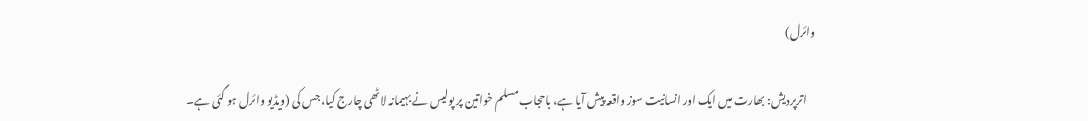وائرل)

    اترپردیش: بھارت میں ایک اور انسانیت سوز واقعہ پیش آیا ہے، باحجاب مسلم خواتین پر پولیس نے بہیمانہ لاٹھی چارج کیا، جس کی (ویڈیو وائرل ہو گئی ہے۔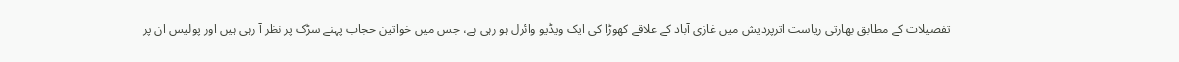تفصیلات کے مطابق بھارتی ریاست اترپردیش میں غازی آباد کے علاقے کھوڑا کی ایک ویڈیو وائرل ہو رہی ہے، جس میں خواتین حجاب پہنے سڑک پر نظر آ رہی ہیں اور پولیس ان پر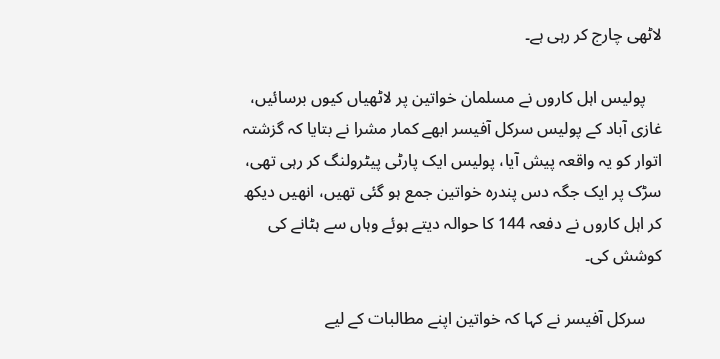لاٹھی چارج کر رہی ہے۔

    پولیس اہل کاروں نے مسلمان خواتین پر لاٹھیاں کیوں برسائیں، غازی آباد کے پولیس سرکل آفیسر ابھے کمار مشرا نے بتایا کہ گزشتہ اتوار کو یہ واقعہ پیش آیا، پولیس ایک پارٹی پیٹرولنگ کر رہی تھی، سڑک پر ایک جگہ دس پندرہ خواتین جمع ہو گئی تھیں، انھیں دیکھ کر اہل کاروں نے دفعہ 144 کا حوالہ دیتے ہوئے وہاں سے ہٹانے کی کوشش کی۔

    سرکل آفیسر نے کہا کہ خواتین اپنے مطالبات کے لیے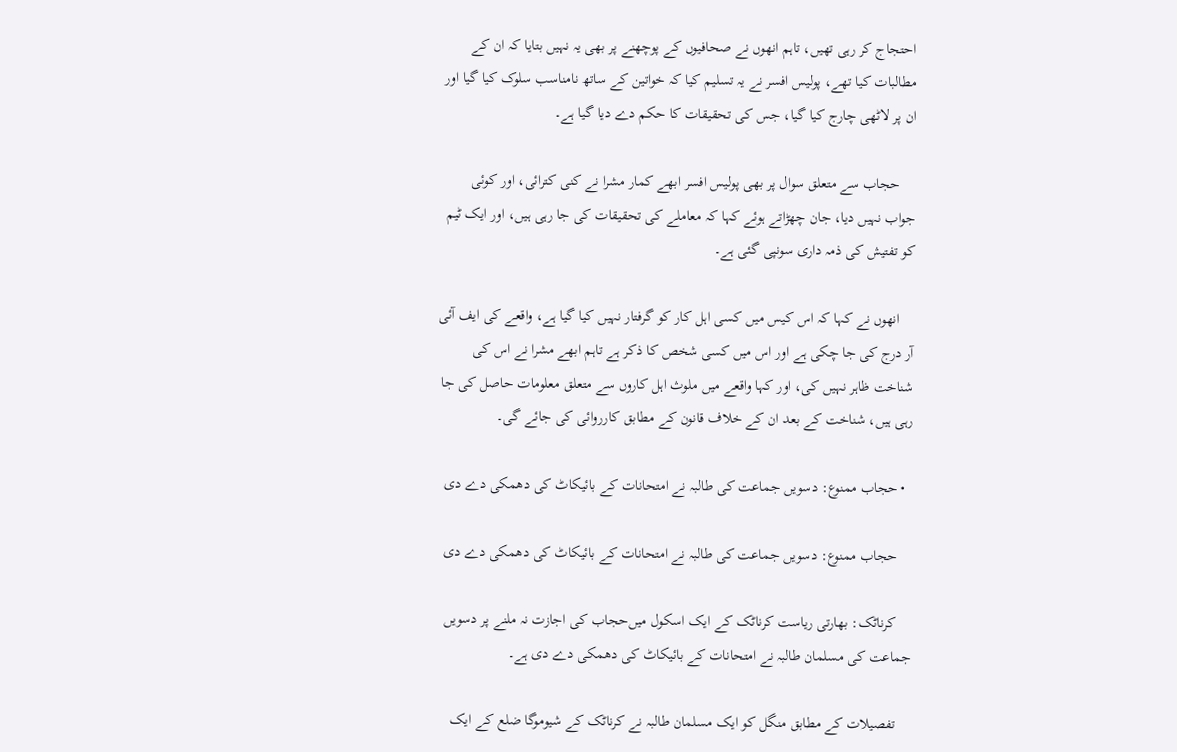احتجاج کر رہی تھیں، تاہم انھوں نے صحافیوں کے پوچھنے پر بھی یہ نہیں بتایا کہ ان کے مطالبات کیا تھے، پولیس افسر نے یہ تسلیم کیا کہ خواتین کے ساتھ نامناسب سلوک کیا گیا اور ان پر لاٹھی چارج کیا گیا، جس کی تحقیقات کا حکم دے دیا گیا ہے۔

    حجاب سے متعلق سوال پر بھی پولیس افسر ابھے کمار مشرا نے کنی کترائی، اور کوئی جواب نہیں دیا، جان چھڑاتے ہوئے کہا کہ معاملے کی تحقیقات کی جا رہی ہیں، اور ایک ٹیم کو تفتیش کی ذمہ داری سونپی گئی ہے۔

    انھوں نے کہا کہ اس کیس میں کسی اہل کار کو گرفتار نہیں کیا گیا ہے، واقعے کی ایف آئی آر درج کی جا چکی ہے اور اس میں کسی شخص کا ذکر ہے تاہم ابھے مشرا نے اس کی شناخت ظاہر نہیں کی، اور کہا واقعے میں ملوث اہل کاروں سے متعلق معلومات حاصل کی جا رہی ہیں، شناخت کے بعد ان کے خلاف قانون کے مطابق کارروائی کی جائے گی۔

  • حجاب ممنوع: دسویں جماعت کی طالبہ نے امتحانات کے بائیکاٹ کی دھمکی دے دی

    حجاب ممنوع: دسویں جماعت کی طالبہ نے امتحانات کے بائیکاٹ کی دھمکی دے دی

    کرناٹک: بھارتی ریاست کرناٹک کے ایک اسکول میں‌حجاب کی اجازت نہ ملنے پر دسویں جماعت کی مسلمان طالبہ نے امتحانات کے بائیکاٹ کی دھمکی دے دی ہے۔

    تفصیلات کے مطابق منگل کو ایک مسلمان طالبہ نے کرناٹک کے شیوموگا ضلع کے ایک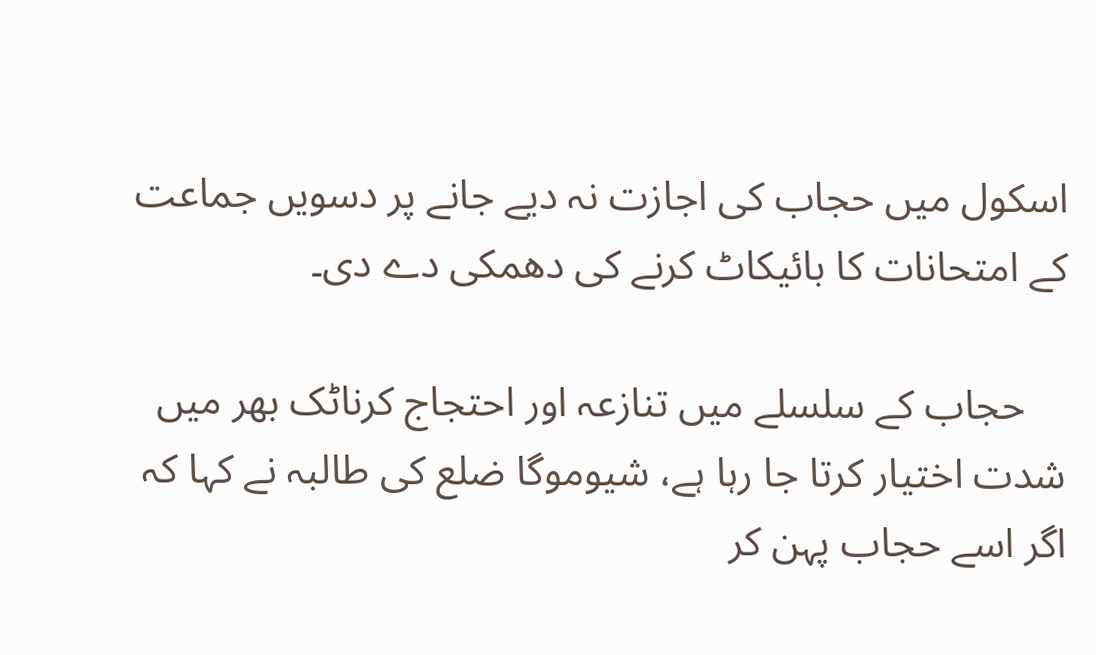اسکول میں حجاب کی اجازت نہ دیے جانے پر دسویں جماعت کے امتحانات کا بائیکاٹ کرنے کی دھمکی دے دی۔

    حجاب کے سلسلے میں تنازعہ اور احتجاج کرناٹک بھر میں شدت اختیار کرتا جا رہا ہے، شیوموگا ضلع کی طالبہ نے کہا کہ اگر اسے حجاب پہن کر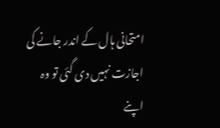امتحانی ہال کے اندر جانے کی اجازت نہیں دی گئی تو وہ اپنے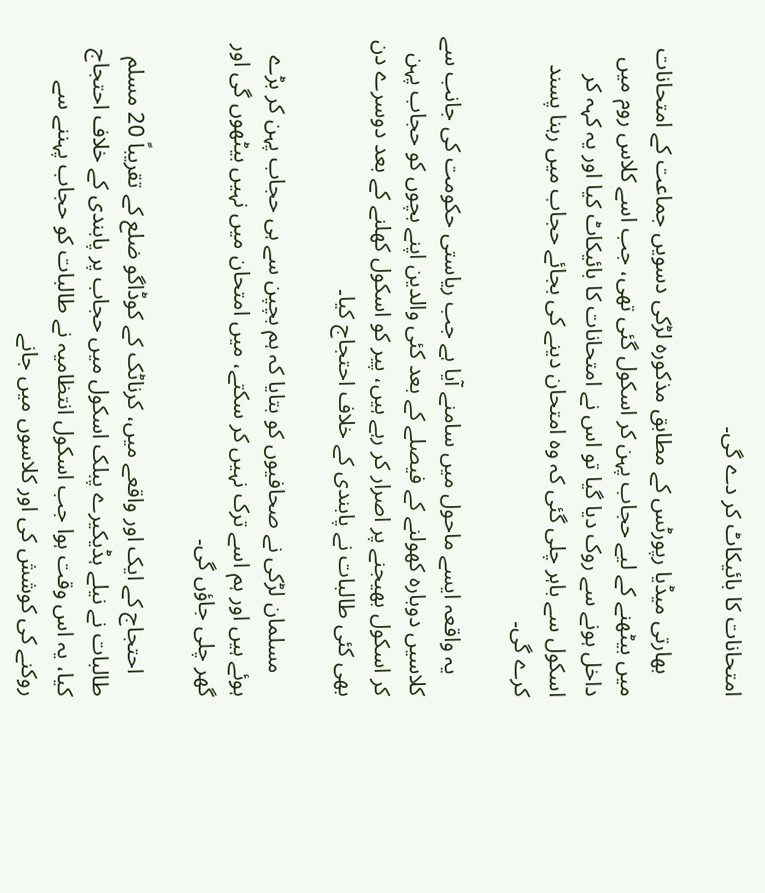امتحانات کا بائیکاٹ کر دے گی۔

    بھارتی میڈیا رپورٹس کے مطابق مذکورہ لڑکی دسویں جماعت کے امتحانات میں بیٹھنے کے لیے حجاب پہن کر اسکول گئی تھی، جب اسے کلاس روم میں داخل ہونے سے روک دیا گیا تو اس نے امتحانات کا بائیکاٹ کیا اور یہ کہہ کر اسکول سے باہر چلی گئی کہ وہ امتحان دینے کی بجائے حجاب میں رہنا پسند کرے گی۔

    یہ واقعہ ایسے ماحول میں سامنے آیا ہے جب ریاستی حکومت کی جانب سے کلاسیں دوبارہ کھولنے کے فیصلے کے بعد کئی والدین اپنے بچوں کو حجاب پہن کر اسکول بھیجنے پر اصرار کر رہے ہیں، پیر کو اسکول کھلنے کے بعد دوسرے دن بھی کئی طالبات نے پابندی کے خلاف احتجاج کیا۔

    مسلمان لڑکی نے صحافیوں کو بتایا کہ ہم بچپن سے ہی حجاب پہن کر بڑے ہوئے ہیں اور ہم اسے ترک نہیں کر سکتے، میں امتحان میں نہیں بیٹھوں گی اور گھر چلی جاؤں گی۔

    احتجاج کے ایک اور واقعے میں، کرناٹک کے کوڈاگو ضلع کے تقریباً 20 مسلم طالبات نے نیلے ہڈیکیرے پبلک اسکول میں حجاب پر پابندی کے خلاف احتجاج کیا، یہ اس وقت ہوا جب اسکول انتظامیہ نے طالبات کو حجاب پہننے سے روکنے کی کوشش کی اور کلاسوں میں جانے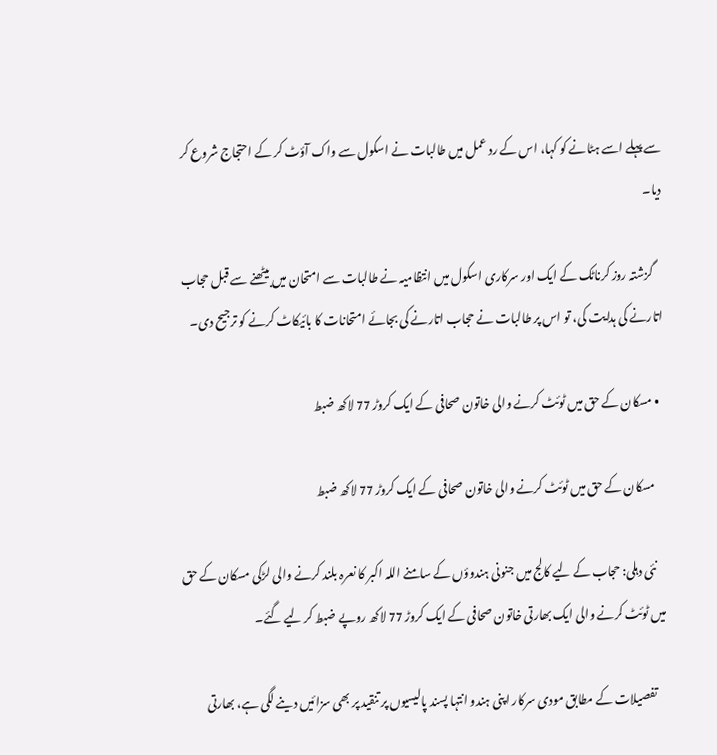سے پہلے اسے ہٹانے کو کہا، اس کے رد عمل میں طالبات نے اسکول سے واک آؤٹ کر کے احتجاج شروع کر دیا۔

    گزشتہ روز کرناٹک کے ایک اور سرکاری اسکول میں انتظامیہ نے طالبات سے امتحان میں بیٹھنے سے قبل حجاب اتارنے کی ہدایت کی، تو اس پر طالبات نے حجاب اتارنے کی بجائے امتحانات کا بائیکاٹ کرنے کو ترجیح دی۔

  • مسکان کے حق میں ٹوئٹ کرنے والی خاتون صحافی کے ایک کروڑ 77 لاکھ ضبط

    مسکان کے حق میں ٹوئٹ کرنے والی خاتون صحافی کے ایک کروڑ 77 لاکھ ضبط

    نئی دہلی: حجاب کے لیے کالج میں‌ جنونی ہندوؤں کے سامنے اللہ اکبر کا نعرہ بلند کرنے والی لڑکی مسکان کے حق میں ٹوئٹ کرنے والی ایک بھارتی خاتون صحافی کے ایک کروڑ 77 لاکھ روپے ضبط کر لیے گئے۔

    تفصیلات کے مطابق مودی سرکار اپنی ہندو انتہا پسند پالیسیوں پر تنقید پر بھی سزائیں دینے لگی ہے، بھارتی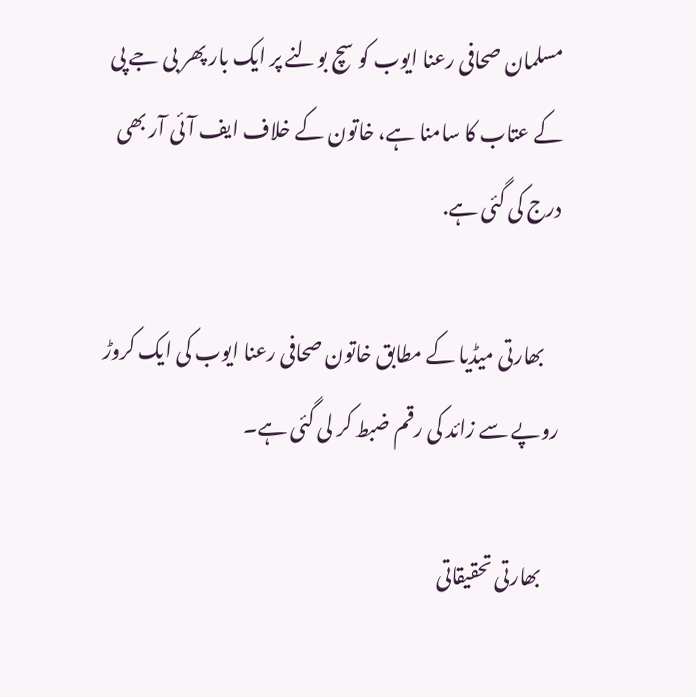مسلمان صحافی رعنا ایوب کو سچ بولنے پر ایک بار پھر بی جے پی کے عتاب کا سامنا ہے، خاتون کے خلاف ایف آئی آر بھی درج کی گئی ہے.

    بھارتی میڈیا کے مطابق خاتون صحافی رعنا ایوب کی ایک کروڑ روپے سے زائد کی رقم ضبط کر لی گئی ہے۔

    بھارتی تحقیقاتی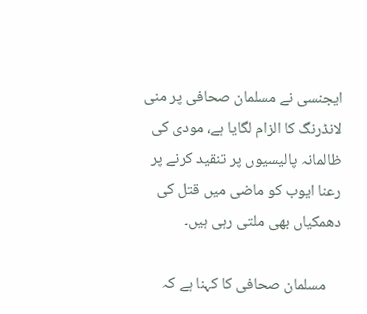ایجنسی نے مسلمان صحافی پر منی لانڈرنگ کا الزام لگایا ہے، مودی کی ظالمانہ پالیسیوں پر تنقید کرنے پر رعنا ایوب کو ماضی میں قتل کی دھمکیاں بھی ملتی رہی ہیں۔

    مسلمان صحافی کا کہنا ہے کہ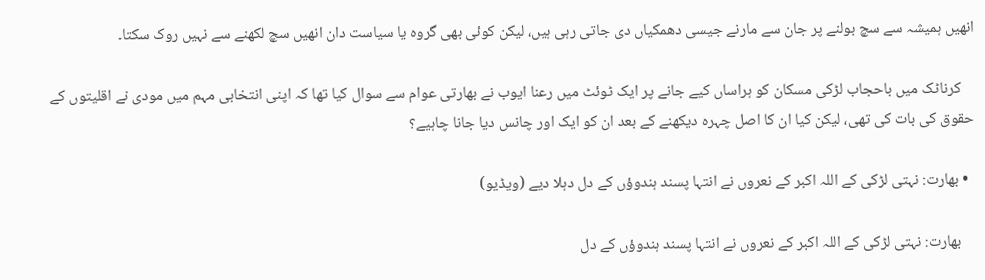انھیں ہمیشہ سے سچ بولنے پر جان سے مارنے جیسی دھمکیاں دی جاتی رہی ہیں، لیکن کوئی بھی گروہ یا سیاست دان انھیں سچ لکھنے سے نہیں روک سکتا۔

    کرناٹک میں باحجاب لڑکی مسکان کو ہراساں کیے جانے پر ایک ٹوئٹ میں رعنا ایوب نے بھارتی عوام سے سوال کیا تھا کہ اپنی انتخابی مہم میں مودی نے اقلیتوں کے حقوق کی بات کی تھی، لیکن کیا ان کا اصل چہرہ دیکھنے کے بعد ان کو ایک اور چانس دیا جانا چاہیے؟

  • بھارت: نہتی لڑکی کے اللہ اکبر کے نعروں نے انتہا پسند ہندوؤں کے دل دہلا دیے (ویڈیو)

    بھارت: نہتی لڑکی کے اللہ اکبر کے نعروں نے انتہا پسند ہندوؤں کے دل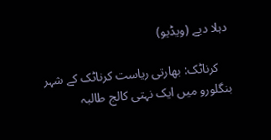دہلا دیے (ویڈیو)

    کرناٹک: بھارتی ریاست کرناٹک کے شہر بنگلورو میں ایک نہتی کالج طالبہ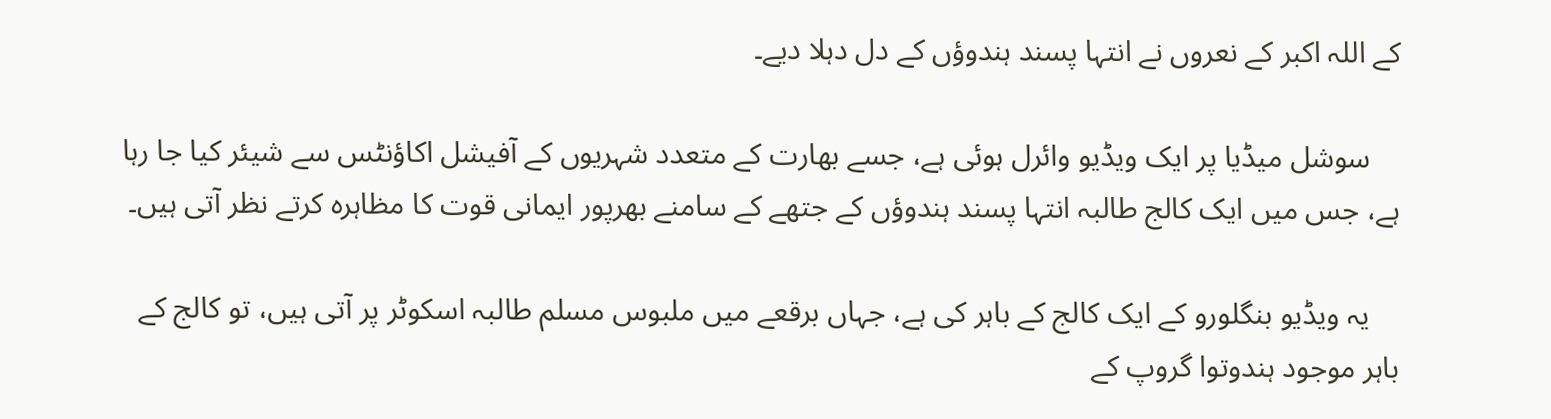کے اللہ اکبر کے نعروں نے انتہا پسند ہندوؤں کے دل دہلا دیے۔

    سوشل میڈیا پر ایک ویڈیو وائرل ہوئی ہے، جسے بھارت کے متعدد شہریوں کے آفیشل اکاؤنٹس سے شیئر کیا جا رہا ہے، جس میں ایک کالج طالبہ انتہا پسند ہندوؤں کے جتھے کے سامنے بھرپور ایمانی قوت کا مظاہرہ کرتے نظر آتی ہیں۔

    یہ ویڈیو بنگلورو کے ایک کالج کے باہر کی ہے، جہاں برقعے میں ملبوس مسلم طالبہ اسکوٹر پر آتی ہیں، تو کالج کے باہر موجود ہندوتوا گروپ کے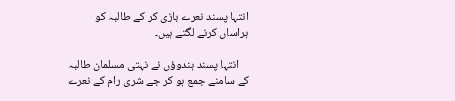انتہا پسند نعرے بازی کر کے طالبہ کو ہراساں کرنے لگتے ہیں۔

    انتہا پسند ہندوؤں نے نہتی مسلمان طالبہ کے سامنے جمع ہو کر جے شری رام کے نعرے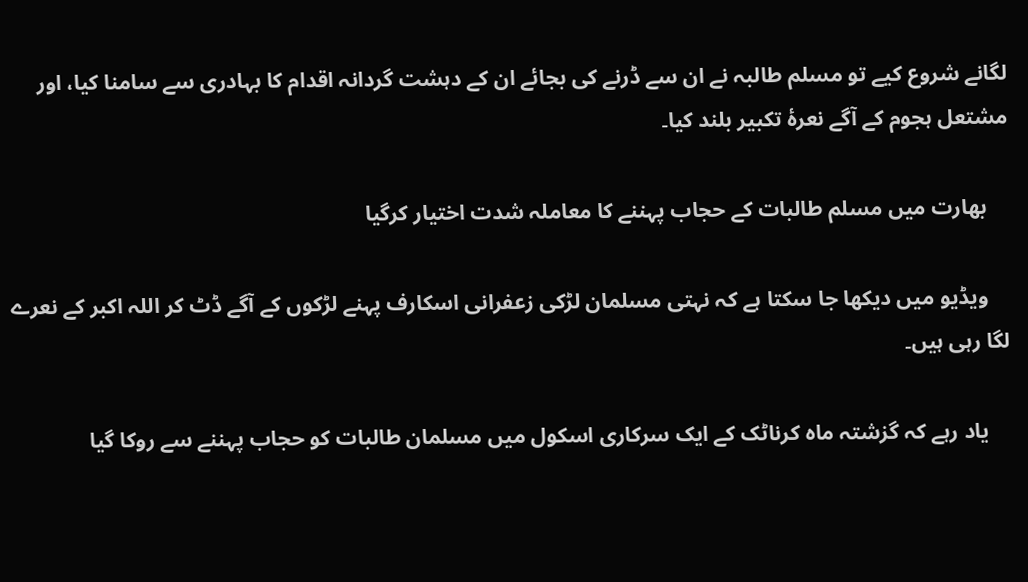لگانے شروع کیے تو مسلم طالبہ نے ان سے ڈرنے کی بجائے ان کے دہشت گردانہ اقدام کا بہادری سے سامنا کیا، اور مشتعل ہجوم کے آگے نعرۂ تکبیر بلند کیا۔

    بھارت میں مسلم طالبات کے حجاب پہننے کا معاملہ شدت اختیار کرگیا

    ویڈیو میں دیکھا جا سکتا ہے کہ نہتی مسلمان لڑکی زعفرانی اسکارف پہنے لڑکوں کے آگے ڈٹ کر اللہ اکبر کے نعرے لگا رہی ہیں۔

    یاد رہے کہ گزشتہ ماہ کرناٹک کے ایک سرکاری اسکول میں مسلمان طالبات کو حجاب پہننے سے روکا گیا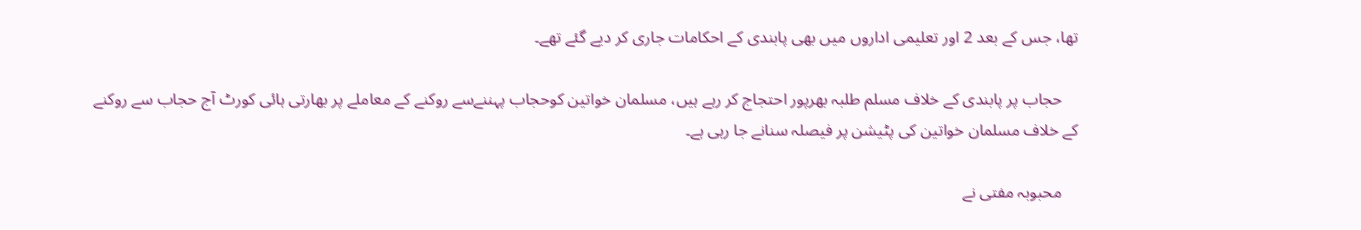تھا، جس کے بعد 2 اور تعلیمی اداروں میں بھی پابندی کے احکامات جاری کر دیے گئے تھے۔

    حجاب پر پابندی کے خلاف مسلم طلبہ بھرپور احتجاج کر رہے ہیں، مسلمان خواتین کوحجاب پہننےسے روکنے کے معاملے پر بھارتی ہائی کورٹ آج حجاب سے روکنے کے خلاف مسلمان خواتین کی پٹیشن پر فیصلہ سنانے جا رہی ہے۔

    محبوبہ مفتی نے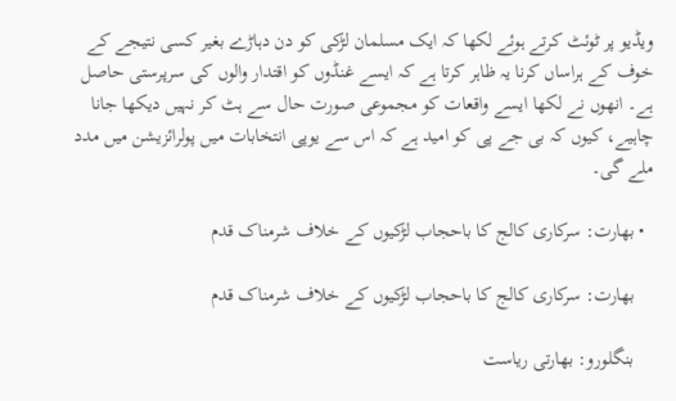ویڈیو پر ٹوئٹ کرتے ہوئے لکھا کہ ایک مسلمان لڑکی کو دن دہاڑے بغیر کسی نتیجے کے خوف کے ہراساں کرنا یہ ظاہر کرتا ہے کہ ایسے غنڈوں کو اقتدار والوں کی سرپرستی حاصل ہے۔ انھوں نے لکھا ایسے واقعات کو مجموعی صورت حال سے ہٹ کر نہیں دیکھا جانا چاہیے، کیوں کہ بی جے پی کو امید ہے کہ اس سے یوپی انتخابات میں پولرائزیشن میں مدد ملے گی۔

  • بھارت: سرکاری کالج کا باحجاب لڑکیوں کے خلاف شرمناک قدم

    بھارت: سرکاری کالج کا باحجاب لڑکیوں کے خلاف شرمناک قدم

    بنگلورو: بھارتی ریاست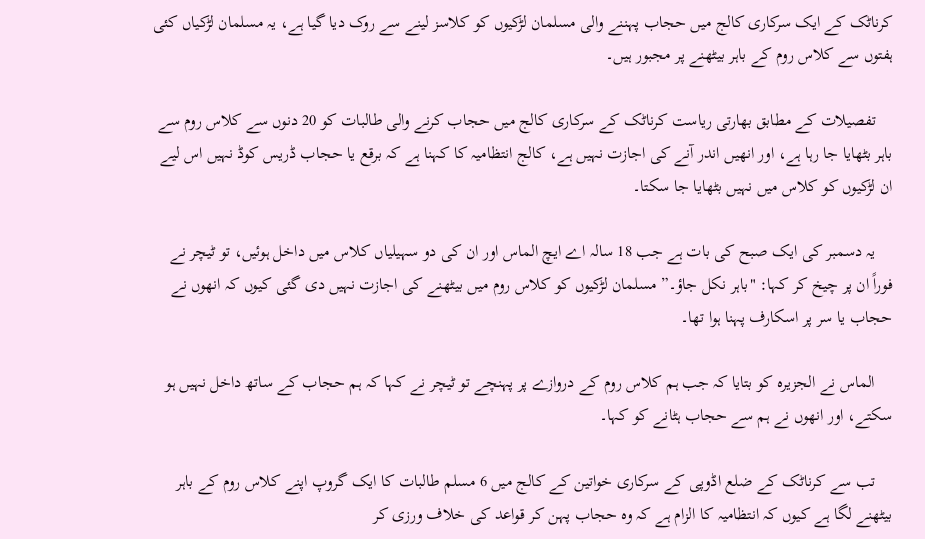کرناٹک کے ایک سرکاری کالج میں حجاب پہننے والی مسلمان لڑکیوں کو کلاسز لینے سے روک دیا گیا ہے، یہ مسلمان لڑکیاں کئی ہفتوں سے کلاس روم کے باہر بیٹھنے پر مجبور ہیں۔

    تفصیلات کے مطابق بھارتی ریاست کرناٹک کے سرکاری کالج میں حجاب کرنے والی طالبات کو 20 دنوں سے کلاس روم سے باہر بٹھایا جا رہا ہے، اور انھیں اندر آنے کی اجازت نہیں ہے، کالج انتظامیہ کا کہنا ہے کہ برقع یا حجاب ڈریس کوڈ نہیں اس لیے ان لڑکیوں کو کلاس میں نہیں بٹھایا جا سکتا۔

    یہ دسمبر کی ایک صبح کی بات ہے جب 18 سالہ اے ایچ الماس اور ان کی دو سہیلیاں کلاس میں داخل ہوئیں، تو ٹیچر نے فوراً ان پر چیخ کر کہا: "باہر نکل جاؤ۔” مسلمان لڑکیوں کو کلاس روم میں بیٹھنے کی اجازت نہیں دی گئی کیوں کہ انھوں نے حجاب یا سر پر اسکارف پہنا ہوا تھا۔

    الماس نے الجزیرہ کو بتایا کہ جب ہم کلاس روم کے دروازے پر پہنچے تو ٹیچر نے کہا کہ ہم حجاب کے ساتھ داخل نہیں ہو سکتے، اور انھوں نے ہم سے حجاب ہٹانے کو کہا۔

    تب سے کرناٹک کے ضلع اڈوپی کے سرکاری خواتین کے کالج میں 6 مسلم طالبات کا ایک گروپ اپنے کلاس روم کے باہر بیٹھنے لگا ہے کیوں کہ انتظامیہ کا الزام ہے کہ وہ حجاب پہن کر قواعد کی خلاف ورزی کر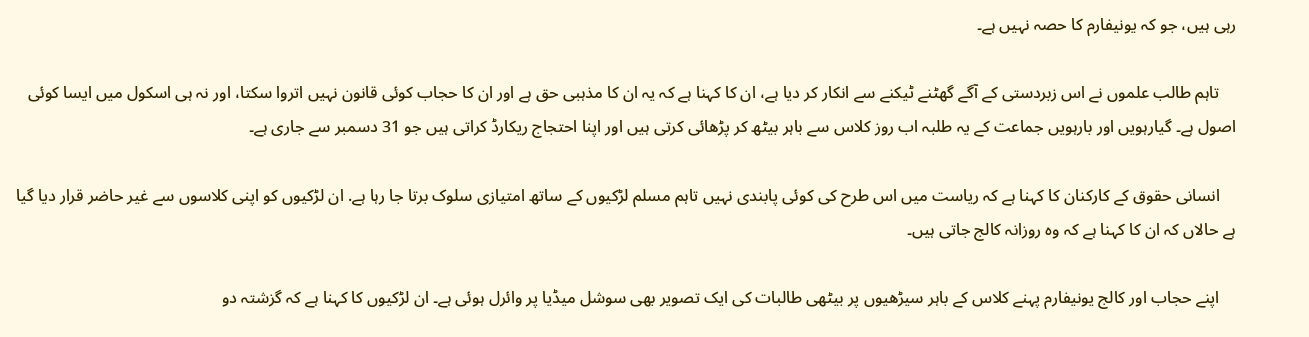رہی ہیں، جو کہ یونیفارم کا حصہ نہیں ہے۔

    تاہم طالب علموں نے اس زبردستی کے آگے گھٹنے ٹیکنے سے انکار کر دیا ہے، ان کا کہنا ہے کہ یہ ان کا مذہبی حق ہے اور ان کا حجاب کوئی قانون نہیں اتروا سکتا، اور نہ ہی اسکول میں ایسا کوئی اصول ہے۔ گیارہویں اور بارہویں جماعت کے یہ طلبہ اب روز کلاس سے باہر بیٹھ کر پڑھائی کرتی ہیں اور اپنا احتجاج ریکارڈ کراتی ہیں جو 31 دسمبر سے جاری ہے۔

    انسانی حقوق کے کارکنان کا کہنا ہے کہ ریاست میں اس طرح کی کوئی پابندی نہیں تاہم مسلم لڑکیوں کے ساتھ امتیازی سلوک برتا جا رہا ہے. ان لڑکیوں کو اپنی کلاسوں سے غیر حاضر قرار دیا گیا ہے حالاں کہ ان کا کہنا ہے کہ وہ روزانہ کالج جاتی ہیں۔

    اپنے حجاب اور کالج یونیفارم پہنے کلاس کے باہر سیڑھیوں پر بیٹھی طالبات کی ایک تصویر بھی سوشل میڈیا پر وائرل ہوئی ہے۔ ان لڑکیوں کا کہنا ہے کہ گزشتہ دو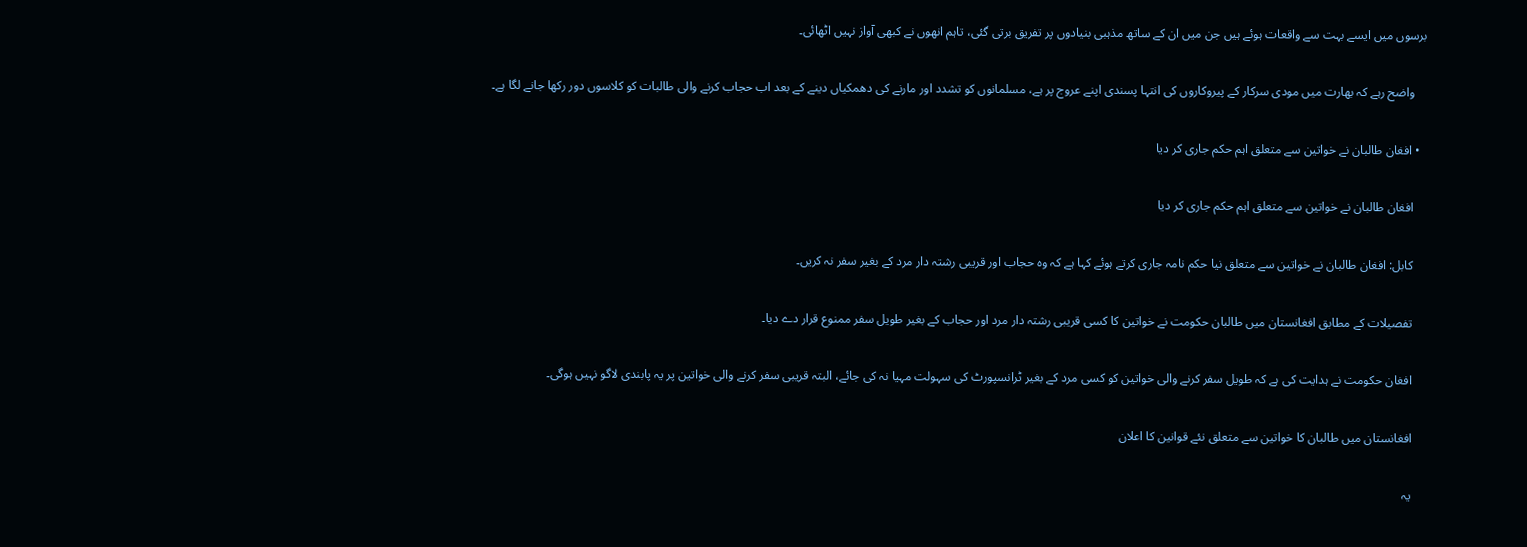برسوں میں ایسے بہت سے واقعات ہوئے ہیں جن میں ان کے ساتھ مذہبی بنیادوں پر تفریق برتی گئی، تاہم انھوں نے کبھی آواز نہیں اٹھائی۔

    واضح رہے کہ بھارت میں مودی سرکار کے پیروکاروں کی انتہا پسندی اپنے عروج پر ہے، مسلمانوں کو تشدد اور مارنے کی دھمکیاں دینے کے بعد اب حجاب کرنے والی طالبات کو کلاسوں دور رکھا جانے لگا ہے۔

  • افغان طالبان نے خواتین سے متعلق اہم حکم جاری کر دیا

    افغان طالبان نے خواتین سے متعلق اہم حکم جاری کر دیا

    کابل: افغان طالبان نے خواتین سے متعلق نیا حکم نامہ جاری کرتے ہوئے کہا ہے کہ وہ حجاب اور قریبی رشتہ دار مرد کے بغیر سفر نہ کریں۔

    تفصیلات کے مطابق افغانستان میں طالبان حکومت نے خواتین کا کسی قريبی رشتہ دار مرد اور حجاب کے بغير طویل سفر ممنوع قرار دے ديا۔

    افغان حکومت نے ہدایت کی ہے کہ طویل سفر کرنے والی خواتین کو کسی مرد کے بغیر ٹرانسپورٹ کی سہولت مہیا نہ کی جائے، البتہ قریبی سفر کرنے والی خواتین پر یہ پابندی لاگو نہیں ہوگی۔

    افغانستان میں طالبان کا خواتین سے متعلق نئے قوانین کا اعلان

    یہ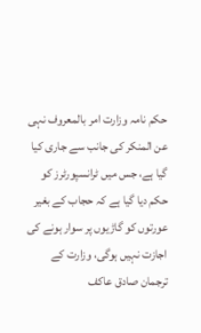حکم نامہ وزارت امر بالمعروف نہی عن المنکر کی جانب سے جاری کیا گیا ہے، جس میں ٹرانسپورٹرز کو حکم دیا گیا ہے کہ حجاب کے بغیر عورتوں کو گاڑیوں پر سوار ہونے کی اجازت نہیں ہوگی، وزارت کے ترجمان صادق عاکف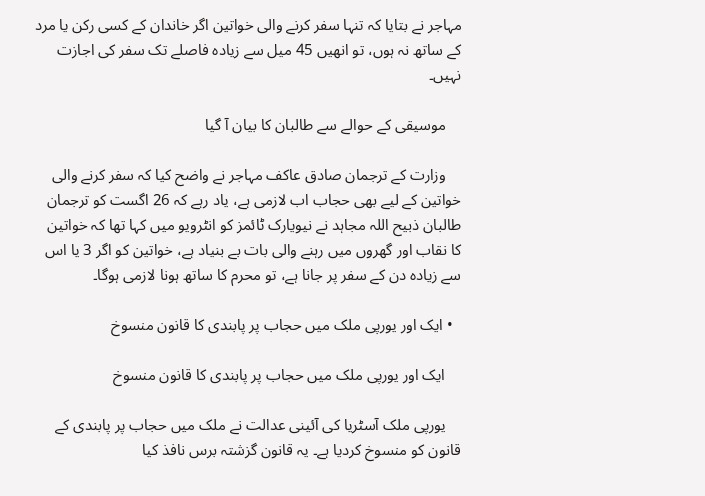مہاجر نے بتايا کہ تنہا سفر کرنے والی خواتين اگر خاندان کے کسی رکن يا مرد کے ساتھ نہ ہوں، تو انھيں 45 میل سے زيادہ فاصلے تک سفر کی اجازت نہيں۔

    موسیقی کے حوالے سے طالبان کا بیان آ گیا

    وزارت کے ترجمان صادق عاکف مہاجر نے واضح کيا کہ سفر کرنے والی خواتين کے ليے بھی حجاب اب لازمی ہے، یاد رہے کہ 26 اگست کو ترجمان طالبان ذبیح اللہ مجاہد نے نیویارک ٹائمز کو انٹرویو میں کہا تھا کہ خواتین کا نقاب اور گھروں میں رہنے والی بات بے بنیاد ہے، خواتین کو اگر 3 یا اس سے زیادہ دن کے سفر پر جانا ہے، تو محرم کا ساتھ ہونا لازمی ہوگا۔

  • ایک اور یورپی ملک میں حجاب پر پابندی کا قانون منسوخ

    ایک اور یورپی ملک میں حجاب پر پابندی کا قانون منسوخ

    یورپی ملک آسٹریا کی آئینی عدالت نے ملک میں حجاب پر پابندی کے قانون کو منسوخ کردیا ہے۔ یہ قانون گزشتہ برس نافذ کیا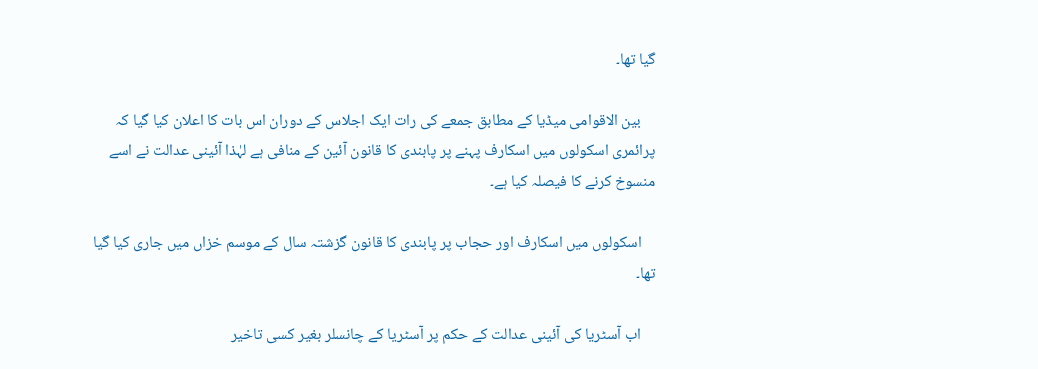گیا تھا۔

    بین الاقوامی میڈیا کے مطابق جمعے کی رات ایک اجلاس کے دوران اس بات کا اعلان کیا گیا کہ پرائمری اسکولوں ميں اسکارف پہنے پر پابندی کا قانون آئين کے منافی ہے لہٰذا آئینی عدالت نے اسے منسوخ کرنے کا فیصلہ کیا ہے۔

    اسکولوں میں اسکارف اور حجاب پر پابندی کا قانون گزشتہ سال کے موسم خزاں میں جاری کیا گیا تھا۔

    اب آسٹریا کی آئینی عدالت کے حکم پر آسٹریا کے چانسلر بغیر کسی تاخیر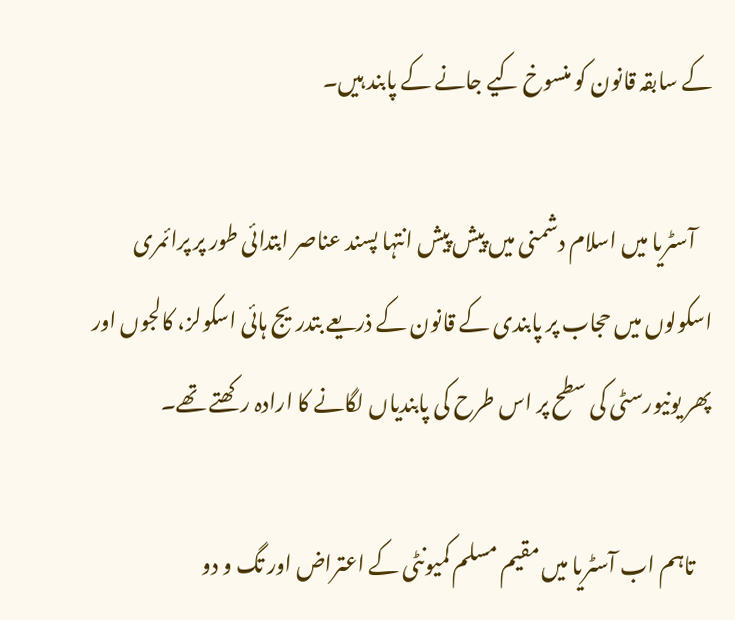کے سابقہ قانون کو منسوخ کیے جانے کے پابند ہیں۔

    آسٹریا میں اسلام دشمنی میں پیش پیش انتہا پسند عناصر ابتدائی طور پر پرائمری اسکولوں میں حجاب پر پابندی کے قانون کے ذریعے بتدریج ہائی اسکولز، کالجوں اور پھر یونیورسٹی کی سطح پر اس طرح کی پابندیاں لگانے کا ارادہ رکھتے تھے۔

    تاہم اب آسٹریا میں مقیم مسلم کمیونٹی کے اعتراض اور تگ و دو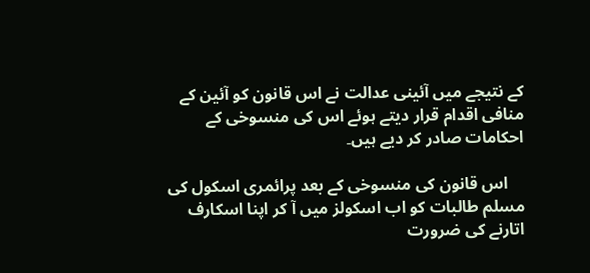کے نتیجے میں آئینی عدالت نے اس قانون کو آئين کے منافی اقدام قرار دیتے ہوئے اس کی منسوخی کے احکامات صادر کر دیے ہیں۔

    اس قانون کی منسوخی کے بعد پرائمری اسکول کی مسلم طالبات کو اب اسکولز ميں آ کر اپنا اسکارف اتارنے کی ضرورت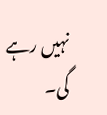نہيں رہے گی۔